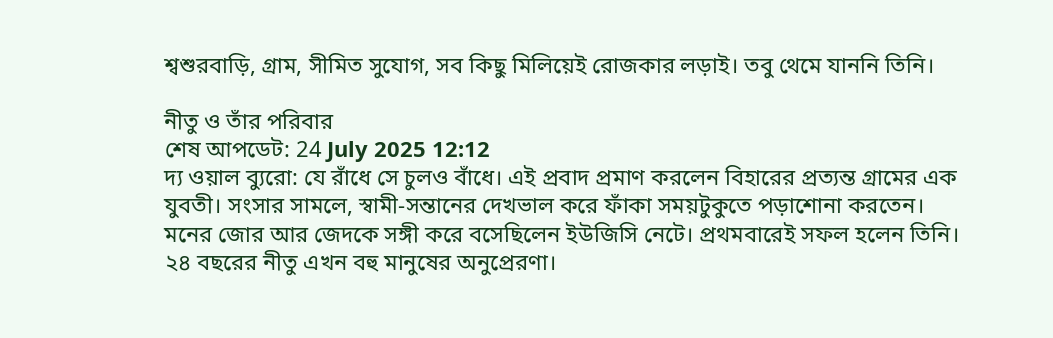শ্বশুরবাড়ি, গ্রাম, সীমিত সুযোগ, সব কিছু মিলিয়েই রোজকার লড়াই। তবু থেমে যাননি তিনি।

নীতু ও তাঁর পরিবার
শেষ আপডেট: 24 July 2025 12:12
দ্য ওয়াল ব্যুরো: যে রাঁধে সে চুলও বাঁধে। এই প্রবাদ প্রমাণ করলেন বিহারের প্রত্যন্ত গ্রামের এক যুবতী। সংসার সামলে, স্বামী-সন্তানের দেখভাল করে ফাঁকা সময়টুকুতে পড়াশোনা করতেন। মনের জোর আর জেদকে সঙ্গী করে বসেছিলেন ইউজিসি নেটে। প্রথমবারেই সফল হলেন তিনি। ২৪ বছরের নীতু এখন বহু মানুষের অনুপ্রেরণা।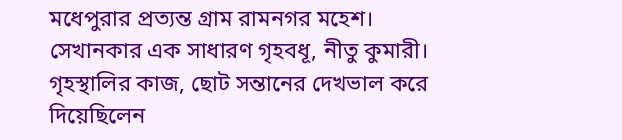মধেপুরার প্রত্যন্ত গ্রাম রামনগর মহেশ। সেখানকার এক সাধারণ গৃহবধূ, নীতু কুমারী। গৃহস্থালির কাজ, ছোট সন্তানের দেখভাল করে দিয়েছিলেন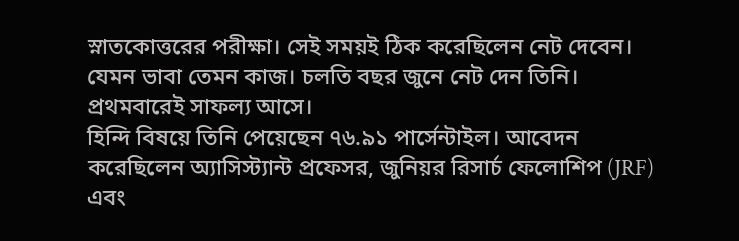স্নাতকোত্তরের পরীক্ষা। সেই সময়ই ঠিক করেছিলেন নেট দেবেন। যেমন ভাবা তেমন কাজ। চলতি বছর জুনে নেট দেন তিনি। প্রথমবারেই সাফল্য আসে।
হিন্দি বিষয়ে তিনি পেয়েছেন ৭৬.৯১ পার্সেন্টাইল। আবেদন করেছিলেন অ্যাসিস্ট্যান্ট প্রফেসর, জুনিয়র রিসার্চ ফেলোশিপ (JRF) এবং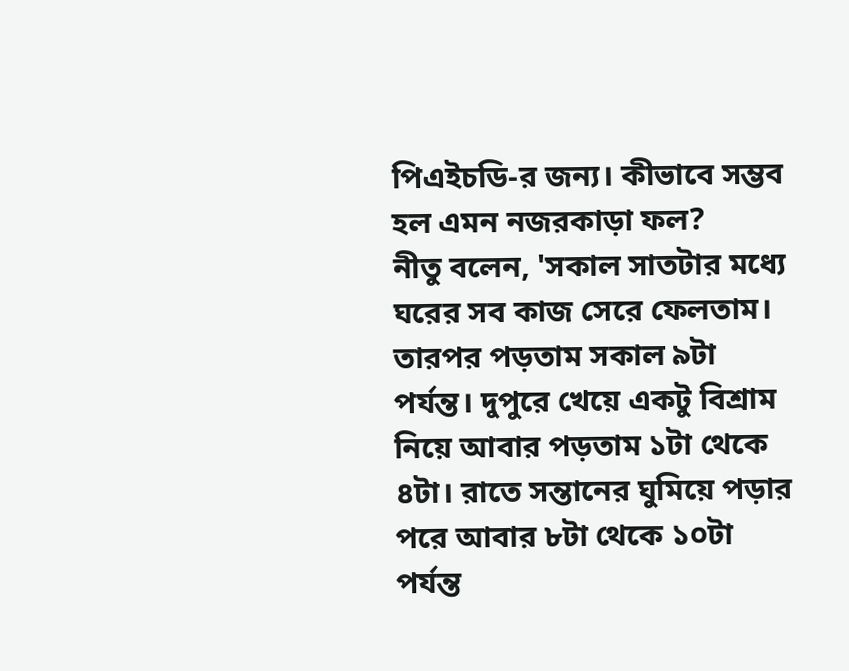পিএইচডি-র জন্য। কীভাবে সম্ভব হল এমন নজরকাড়া ফল?
নীতু বলেন, 'সকাল সাতটার মধ্যে ঘরের সব কাজ সেরে ফেলতাম। তারপর পড়তাম সকাল ৯টা পর্যন্ত। দুপুরে খেয়ে একটু বিশ্রাম নিয়ে আবার পড়তাম ১টা থেকে ৪টা। রাতে সন্তানের ঘুমিয়ে পড়ার পরে আবার ৮টা থেকে ১০টা পর্যন্ত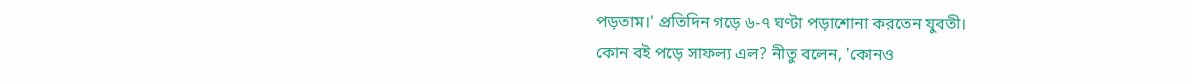পড়তাম।' প্রতিদিন গড়ে ৬-৭ ঘণ্টা পড়াশোনা করতেন যুবতী।
কোন বই পড়ে সাফল্য এল? নীতু বলেন, 'কোনও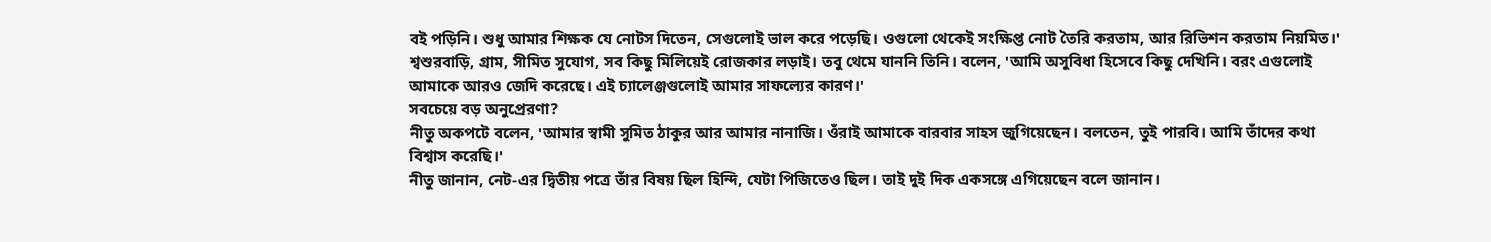বই পড়িনি। শুধু আমার শিক্ষক যে নোটস দিতেন, সেগুলোই ভাল করে পড়েছি। ওগুলো থেকেই সংক্ষিপ্ত নোট তৈরি করতাম, আর রিভিশন করতাম নিয়মিত।'
শ্বশুরবাড়ি, গ্রাম, সীমিত সুযোগ, সব কিছু মিলিয়েই রোজকার লড়াই। তবু থেমে যাননি তিনি। বলেন, 'আমি অসুবিধা হিসেবে কিছু দেখিনি। বরং এগুলোই আমাকে আরও জেদি করেছে। এই চ্যালেঞ্জগুলোই আমার সাফল্যের কারণ।'
সবচেয়ে বড় অনুপ্রেরণা?
নীতু অকপটে বলেন, 'আমার স্বামী সুমিত ঠাকুর আর আমার নানাজি। ওঁরাই আমাকে বারবার সাহস জুগিয়েছেন। বলতেন, তুই পারবি। আমি তাঁদের কথা বিশ্বাস করেছি।'
নীতু জানান, নেট-এর দ্বিতীয় পত্রে তাঁর বিষয় ছিল হিন্দি, যেটা পিজিতেও ছিল। তাই দুই দিক একসঙ্গে এগিয়েছেন বলে জানান।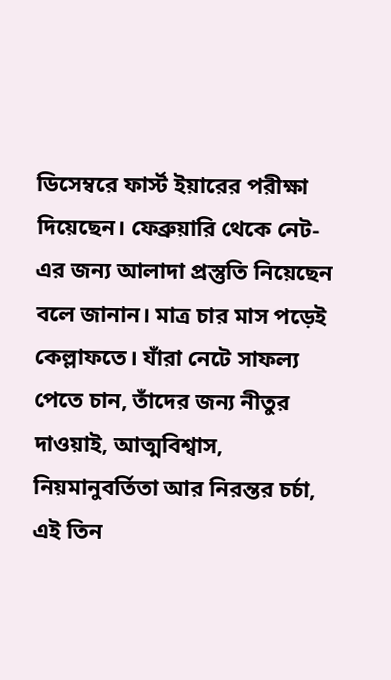ডিসেম্বরে ফার্স্ট ইয়ারের পরীক্ষা দিয়েছেন। ফেব্রুয়ারি থেকে নেট-এর জন্য আলাদা প্রস্তুতি নিয়েছেন বলে জানান। মাত্র চার মাস পড়েই কেল্লাফতে। যাঁরা নেটে সাফল্য পেতে চান, তাঁদের জন্য নীতুর দাওয়াই, আত্মবিশ্বাস, নিয়মানুবর্তিতা আর নিরন্তর চর্চা, এই তিন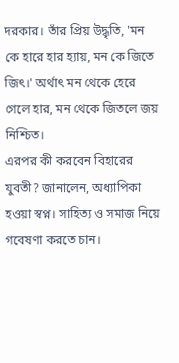দরকার। তাঁর প্রিয় উদ্ধৃতি, 'মন কে হারে হার হ্যায়, মন কে জিতে জিৎ।' অর্থাৎ মন থেকে হেরে গেলে হার, মন থেকে জিতলে জয় নিশ্চিত।
এরপর কী করবেন বিহারের যুবতী? জানালেন, অধ্যাপিকা হওয়া স্বপ্ন। সাহিত্য ও সমাজ নিয়ে গবেষণা করতে চান।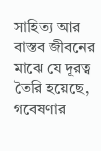সাহিত্য আর বাস্তব জীবনের মাঝে যে দূরত্ব তৈরি হয়েছে, গবেষণার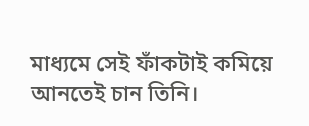মাধ্যমে সেই ফাঁকটাই কমিয়ে আনতেই চান তিনি।